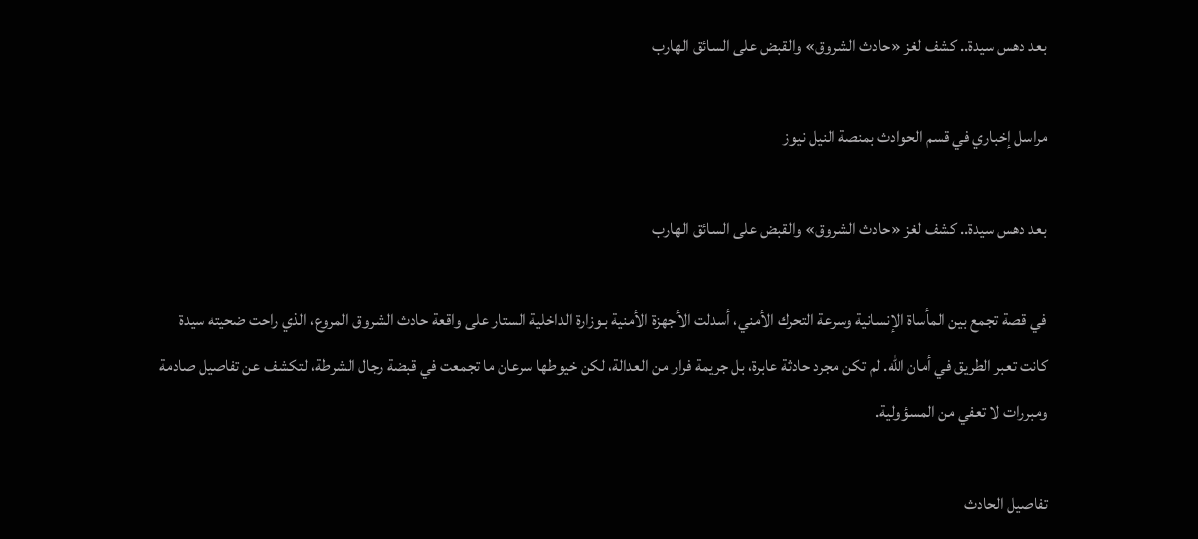بعد دهس سيدة.. كشف لغز «حادث الشروق» والقبض على السائق الهارب

مراسل إخباري في قسم الحوادث بمنصة النيل نيوز

بعد دهس سيدة.. كشف لغز «حادث الشروق» والقبض على السائق الهارب

في قصة تجمع بين المأساة الإنسانية وسرعة التحرك الأمني، أسدلت الأجهزة الأمنية بـوزارة الداخلية الستار على واقعة حادث الشروق المروع، الذي راحت ضحيته سيدة كانت تعبر الطريق في أمان الله. لم تكن مجرد حادثة عابرة، بل جريمة فرار من العدالة، لكن خيوطها سرعان ما تجمعت في قبضة رجال الشرطة، لتكشف عن تفاصيل صادمة ومبررات لا تعفي من المسؤولية.

تفاصيل الحادث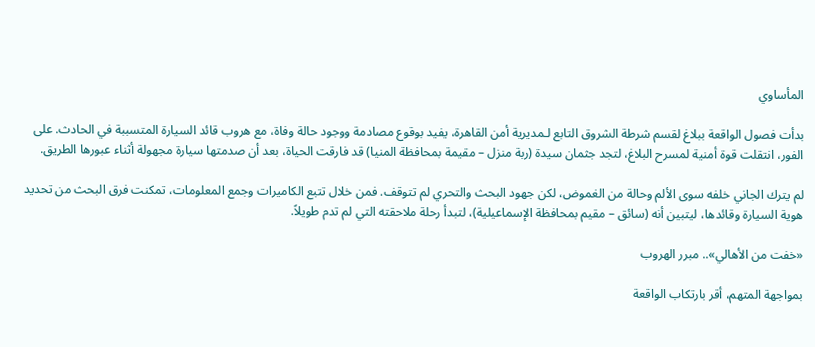المأساوي

بدأت فصول الواقعة ببلاغ لقسم شرطة الشروق التابع لـمديرية أمن القاهرة، يفيد بوقوع مصادمة ووجود حالة وفاة، مع هروب قائد السيارة المتسببة في الحادث. على الفور، انتقلت قوة أمنية لمسرح البلاغ، لتجد جثمان سيدة (ربة منزل – مقيمة بمحافظة المنيا) قد فارقت الحياة، بعد أن صدمتها سيارة مجهولة أثناء عبورها الطريق.

لم يترك الجاني خلفه سوى الألم وحالة من الغموض، لكن جهود البحث والتحري لم تتوقف. فمن خلال تتبع الكاميرات وجمع المعلومات، تمكنت فرق البحث من تحديد هوية السيارة وقائدها، ليتبين أنه (سائق – مقيم بمحافظة الإسماعيلية)، لتبدأ رحلة ملاحقته التي لم تدم طويلاً.

«خفت من الأهالي».. مبرر الهروب

بمواجهة المتهم، أقر بارتكاب الواقعة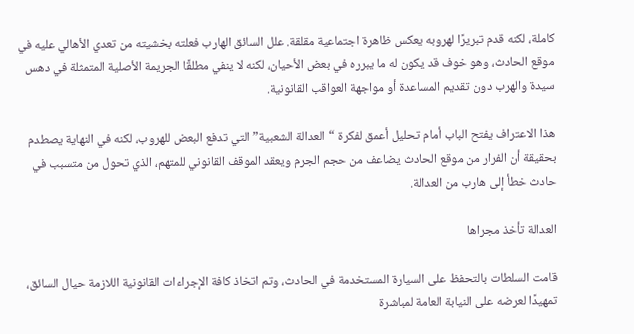كاملة، لكنه قدم تبريرًا لهروبه يعكس ظاهرة اجتماعية مقلقة. علل السائق الهارب فعلته بخشيته من تعدي الأهالي عليه في موقع الحادث، وهو خوف قد يكون له ما يبرره في بعض الأحيان، لكنه لا ينفي مطلقًا الجريمة الأصلية المتمثلة في دهس سيدة والهرب دون تقديم المساعدة أو مواجهة العواقب القانونية.

هذا الاعتراف يفتح الباب أمام تحليل أعمق لفكرة “العدالة الشعبية” التي تدفع البعض للهروب، لكنه في النهاية يصطدم بحقيقة أن الفرار من موقع الحادث يضاعف من حجم الجرم ويعقد الموقف القانوني للمتهم، الذي تحول من متسبب في حادث خطأ إلى هارب من العدالة.

العدالة تأخذ مجراها

قامت السلطات بالتحفظ على السيارة المستخدمة في الحادث، وتم اتخاذ كافة الإجراءات القانونية اللازمة حيال السائق، تمهيدًا لعرضه على النيابة العامة لمباشرة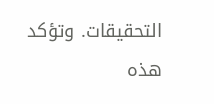التحقيقات. وتؤكد هذه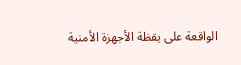الواقعة على يقظة الأجهزة الأمنية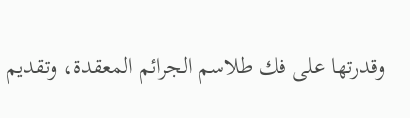وقدرتها على فك طلاسم الجرائم المعقدة، وتقديم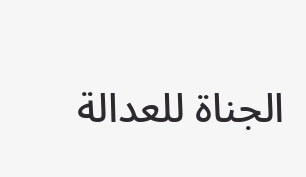الجناة للعدالة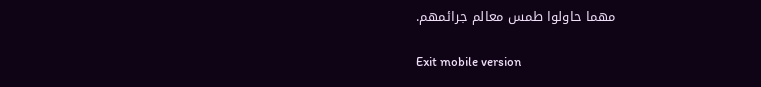مهما حاولوا طمس معالم جرائمهم.

Exit mobile version